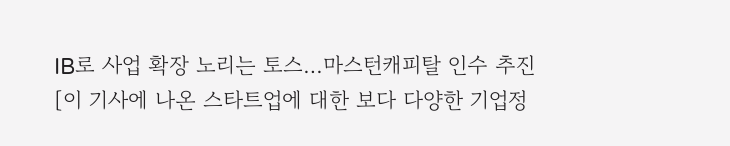IB로 사업 확장 노리는 토스…마스턴캐피탈 인수 추진
[이 기사에 나온 스타트업에 대한 보다 다양한 기업정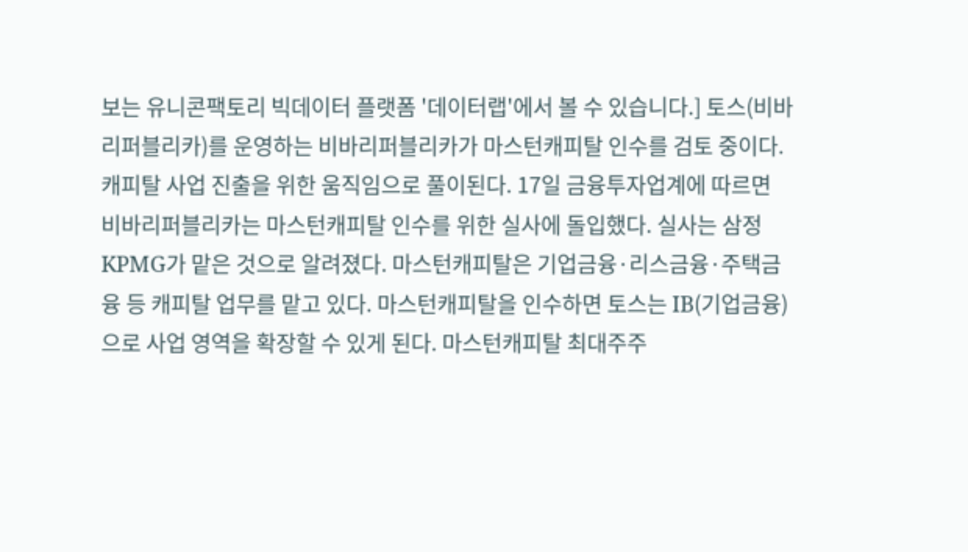보는 유니콘팩토리 빅데이터 플랫폼 '데이터랩'에서 볼 수 있습니다.] 토스(비바리퍼블리카)를 운영하는 비바리퍼블리카가 마스턴캐피탈 인수를 검토 중이다. 캐피탈 사업 진출을 위한 움직임으로 풀이된다. 17일 금융투자업계에 따르면 비바리퍼블리카는 마스턴캐피탈 인수를 위한 실사에 돌입했다. 실사는 삼정KPMG가 맡은 것으로 알려졌다. 마스턴캐피탈은 기업금융·리스금융·주택금융 등 캐피탈 업무를 맡고 있다. 마스턴캐피탈을 인수하면 토스는 IB(기업금융)으로 사업 영역을 확장할 수 있게 된다. 마스턴캐피탈 최대주주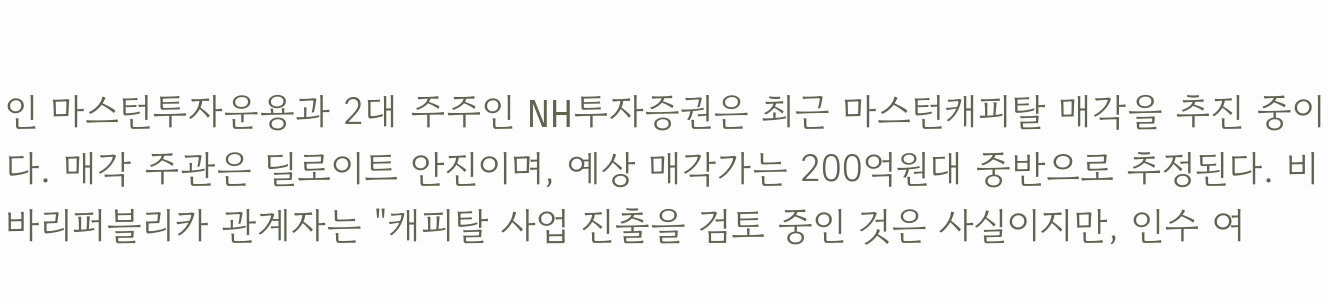인 마스턴투자운용과 2대 주주인 NH투자증권은 최근 마스턴캐피탈 매각을 추진 중이다. 매각 주관은 딜로이트 안진이며, 예상 매각가는 200억원대 중반으로 추정된다. 비바리퍼블리카 관계자는 "캐피탈 사업 진출을 검토 중인 것은 사실이지만, 인수 여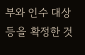부와 인수 대상 등을 확정한 것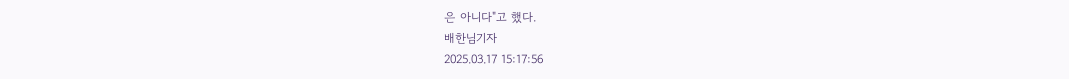은 아니다"고 했다.
배한님기자
2025.03.17 15:17:56